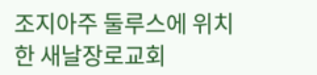조지아주 둘루스에 위치한 새날장로교회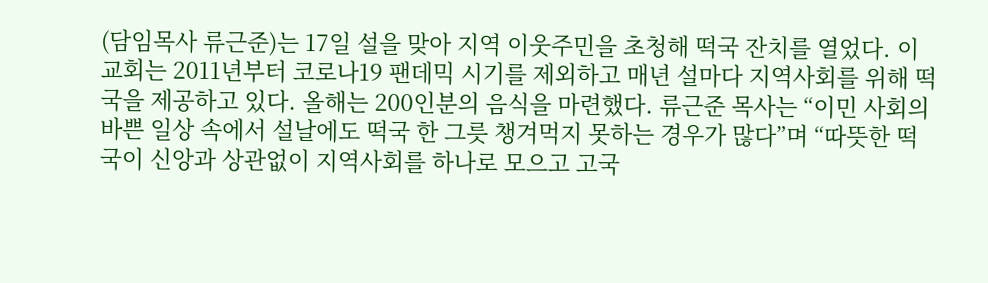(담임목사 류근준)는 17일 설을 맞아 지역 이웃주민을 초청해 떡국 잔치를 열었다. 이 교회는 2011년부터 코로나19 팬데믹 시기를 제외하고 매년 설마다 지역사회를 위해 떡국을 제공하고 있다. 올해는 200인분의 음식을 마련했다. 류근준 목사는 “이민 사회의 바쁜 일상 속에서 설날에도 떡국 한 그릇 챙겨먹지 못하는 경우가 많다”며 “따뜻한 떡국이 신앙과 상관없이 지역사회를 하나로 모으고 고국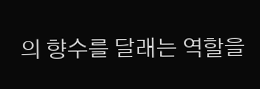의 향수를 달래는 역할을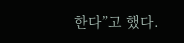한다”고 했다.